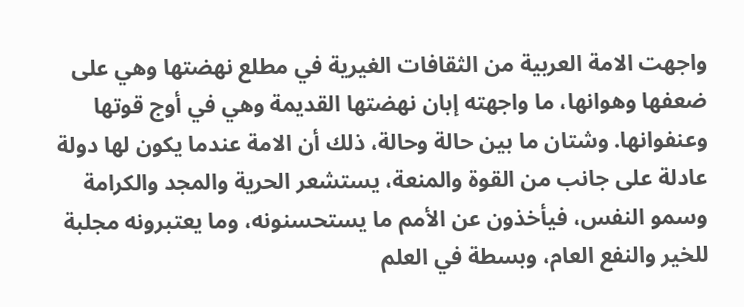واجهت الامة العربية من الثقافات الغيرية في مطلع نهضتها وهي على ضعفها وهوانها، ما واجهته إبان نهضتها القديمة وهي في أوج قوتها وعنفوانها. وشتان ما بين حالة وحالة، ذلك أن الامة عندما يكون لها دولة عادلة على جانب من القوة والمنعة، يستشعر الحرية والمجد والكرامة وسمو النفس، فيأخذون عن الأمم ما يستحسنونه، وما يعتبرونه مجلبة للخير والنفع العام، وبسطة في العلم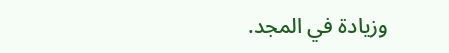وزيادة في المجد.